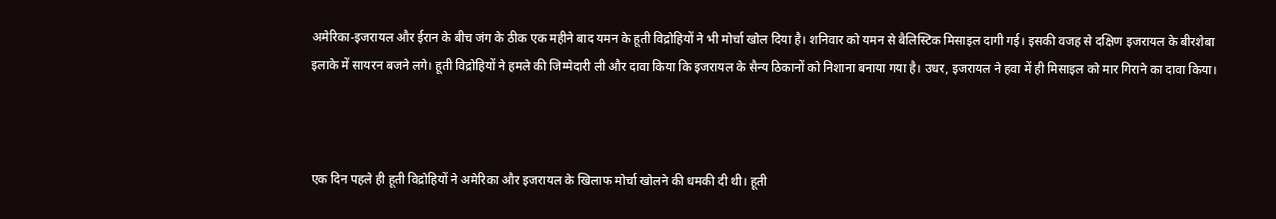अमेरिका-इजरायल और ईरान के बीच जंग के ठीक एक महीने बाद यमन के हूती विद्रोहियों ने भी मोर्चा खोल दिया है। शनिवार को यमन से बैलिस्टिक मिसाइल दागी गई। इसकी वजह से दक्षिण इजरायल के बीरशेबा इलाके में सायरन बजने लगे। हूती विद्रोहियों ने हमले की जिम्मेदारी ली और दावा किया कि इजरायल के सैन्य ठिकानों को निशाना बनाया गया है। उधर, इजरायल ने हवा में ही मिसाइल को मार गिराने का दावा किया।



एक दिन पहले ही हूती विद्रोहियों ने अमेरिका और इजरायल के खिलाफ मोर्चा खोलने की धमकी दी थी। हूती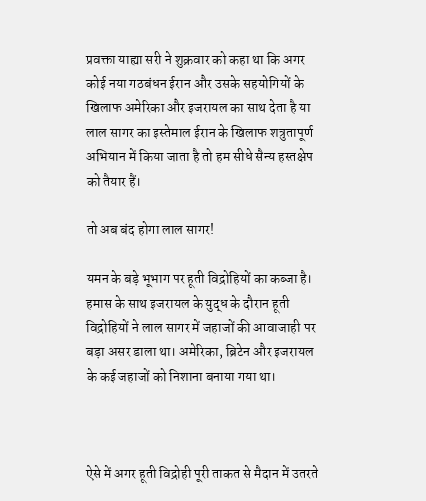प्रवक्ता याह्या सरी ने शुक्रवार को कहा था कि अगर कोई नया गठबंधन ईरान और उसके सहयोगियों के खिलाफ अमेरिका और इजरायल का साथ देता है या लाल सागर का इस्तेमाल ईरान के खिलाफ शत्रुतापूर्ण अभियान में किया जाता है तो हम सीधे सैन्य हस्तक्षेप को तैयार हैं।

तो अब बंद होगा लाल सागर!

यमन के बड़े भूभाग पर हूती विद्रोहियों का कब्जा है। हमास के साथ इजरायल के युद्ध के दौरान हूती विद्रोहियों ने लाल सागर में जहाजों की आवाजाही पर बड़ा असर डाला था। अमेरिका, ब्रिटेन और इजरायल के कई जहाजों को निशाना बनाया गया था।



ऐसे में अगर हूती विद्रोही पूरी ताकत से मैदान में उतरते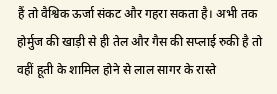हैं तो वैश्विक ऊर्जा संकट और गहरा सकता है। अभी तक होर्मुज की खाड़ी से ही तेल और गैस की सप्लाई रुकी है तो वहीं हूती के शामिल होने से लाल सागर के रास्ते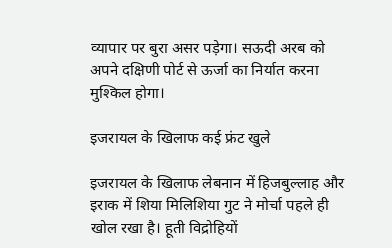व्यापार पर बुरा असर पड़ेगा। सऊदी अरब को अपने दक्षिणी पोर्ट से ऊर्जा का निर्यात करना मुश्किल होगा।

इजरायल के खिलाफ कई फ्रंट खुले

इजरायल के खिलाफ लेबनान में हिजबुल्लाह और इराक में शिया मिलिशिया गुट ने मोर्चा पहले ही खोल रखा है। हूती विद्रोहियों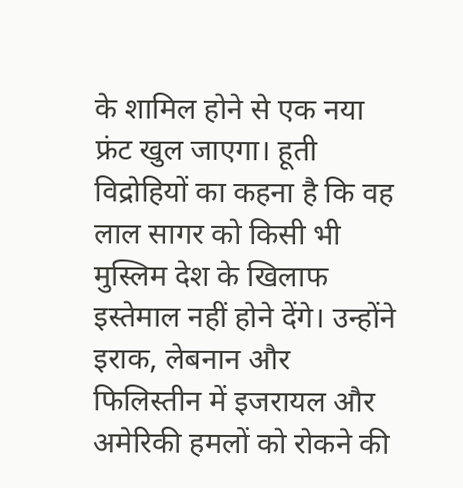के शामिल होने से एक नया फ्रंट खुल जाएगा। हूती विद्रोहियों का कहना है कि वह लाल सागर को किसी भी मुस्लिम देश के खिलाफ इस्तेमाल नहीं होने देंगे। उन्होंने इराक, लेबनान और फिलिस्तीन में इजरायल और अमेरिकी हमलों को रोकने की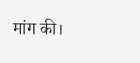मांग की।